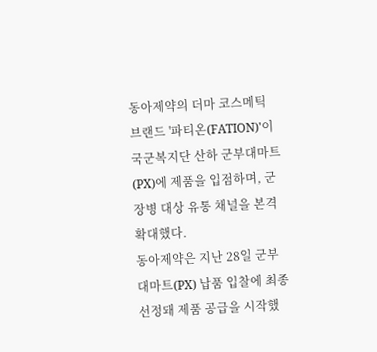동아제약의 더마 코스메틱 브랜드 '파티온(FATION)'이 국군복지단 산하 군부대마트(PX)에 제품을 입점하며, 군 장병 대상 유통 채널을 본격 확대했다.
동아제약은 지난 28일 군부대마트(PX) 납품 입찰에 최종 선정돼 제품 공급을 시작했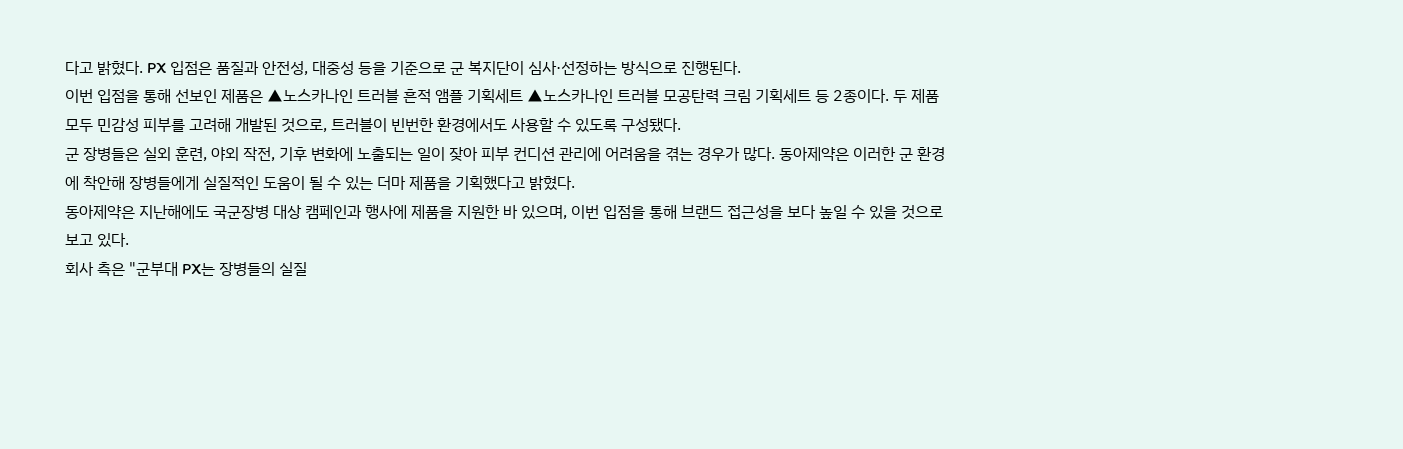다고 밝혔다. PX 입점은 품질과 안전성, 대중성 등을 기준으로 군 복지단이 심사·선정하는 방식으로 진행된다.
이번 입점을 통해 선보인 제품은 ▲노스카나인 트러블 흔적 앰플 기획세트 ▲노스카나인 트러블 모공탄력 크림 기획세트 등 2종이다. 두 제품 모두 민감성 피부를 고려해 개발된 것으로, 트러블이 빈번한 환경에서도 사용할 수 있도록 구성됐다.
군 장병들은 실외 훈련, 야외 작전, 기후 변화에 노출되는 일이 잦아 피부 컨디션 관리에 어려움을 겪는 경우가 많다. 동아제약은 이러한 군 환경에 착안해 장병들에게 실질적인 도움이 될 수 있는 더마 제품을 기획했다고 밝혔다.
동아제약은 지난해에도 국군장병 대상 캠페인과 행사에 제품을 지원한 바 있으며, 이번 입점을 통해 브랜드 접근성을 보다 높일 수 있을 것으로 보고 있다.
회사 측은 "군부대 PX는 장병들의 실질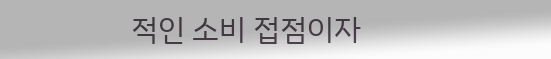적인 소비 접점이자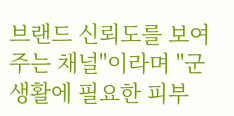브랜드 신뢰도를 보여주는 채널"이라며 "군 생활에 필요한 피부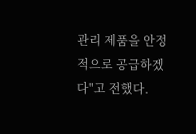관리 제품을 안정적으로 공급하겠다"고 전했다.